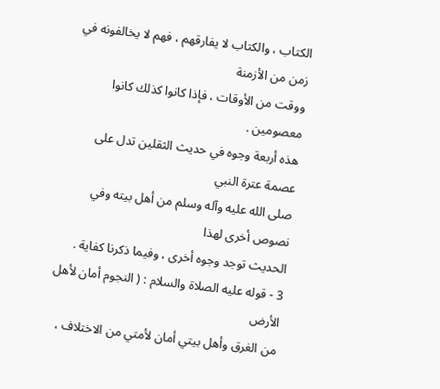الكتاب ، والكتاب لا يفارقهم ، فهم لا يخالفونه في زمن من الأزمنة
ووقت من الأوقات ، فإذا كانوا كذلك كانوا معصومين .
هذه أربعة وجوه في حديث الثقلين تدل على عصمة عترة النبي
صلى الله عليه وآله وسلم من أهل بيته وفي نصوص أخرى لهذا
الحديث توجد وجوه أخرى ، وفيما ذكرنا كفاية .
3 - قوله عليه الصلاة والسلام : ( النجوم أمان لأهل الأرض
من الغرق وأهل بيتي أمان لأمتي من الاختلاف ،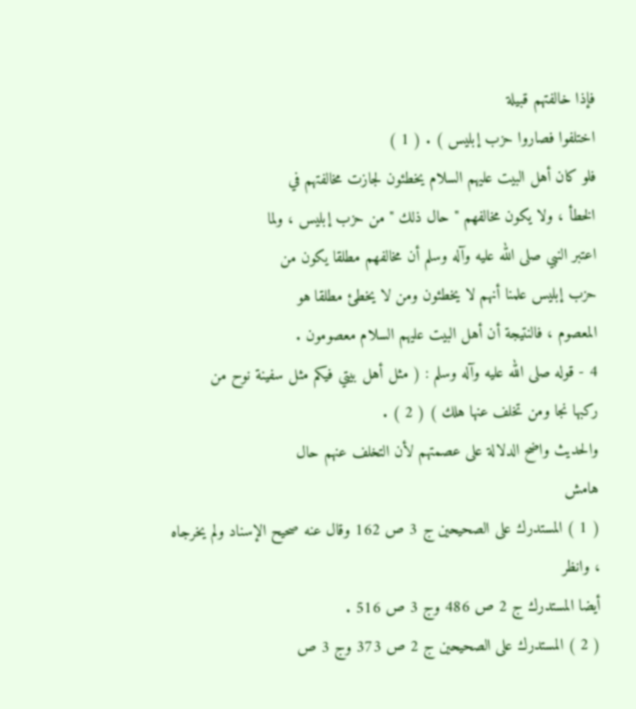فإذا خالفتهم قبيلة
اختلفوا فصاروا حزب إبليس ) . ( 1 )
فلو كان أهل البيت عليهم السلام يخطئون لجازت مخالفتهم في
الخطأ ، ولا يكون مخالفهم " حال ذلك " من حزب إبليس ، ولما
اعتبر النبي صلى الله عليه وآله وسلم أن مخالفهم مطلقا يكون من
حزب إبليس علمنا أنهم لا يخطئون ومن لا يخطئ مطلقا هو
المعصوم ، فالنتيجة أن أهل البيت عليهم السلام معصومون .
4 - قوله صلى الله عليه وآله وسلم : ( مثل أهل بيتي فيكم مثل سفينة نوح من
ركبها نجا ومن تخلف عنها هلك ) ( 2 ) .
والحديث واضح الدلالة على عصمتهم لأن التخلف عنهم حال
هامش
( 1 ) المستدرك على الصحيحين ج 3 ص 162 وقال عنه صحيح الإسناد ولم يخرجاه ، وانظر
أيضا المستدرك ج 2 ص 486 وج 3 ص 516 .
( 2 ) المستدرك على الصحيحين ج 2 ص 373 وج 3 ص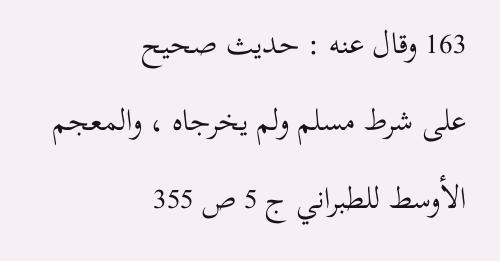163 وقال عنه : حديث صحيح
على شرط مسلم ولم يخرجاه ، والمعجم الأوسط للطبراني ج 5 ص 355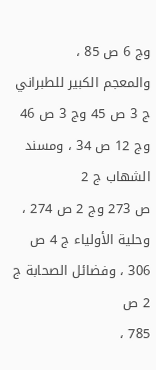وج 6 ص 85 ،
والمعجم الكبير للطبراني ج 3 ص 45 وج 3 ص 46 وج 12 ص 34 ، ومسند الشهاب ج 2
ص 273 وج 2 ص 274 ، وحلية الأولياء ج 4 ص 306 ، وفضائل الصحابة ج 2 ص
785 ،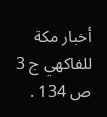أخبار مكة للفاكهي ج 3 ص 134 .